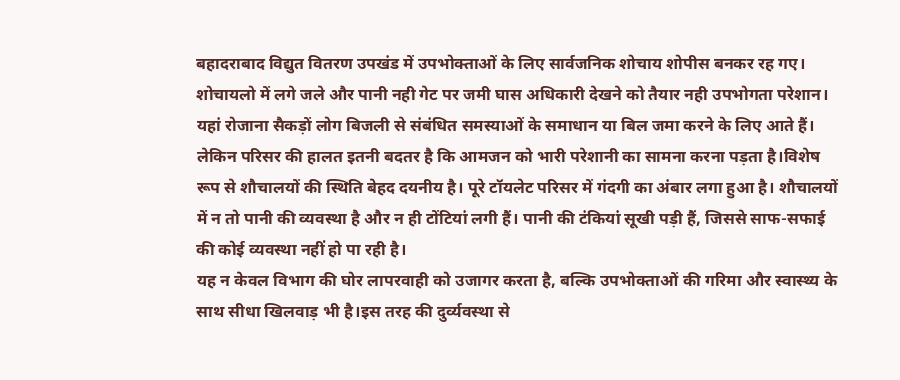बहादराबाद विद्युत वितरण उपखंड में उपभोक्ताओं के लिए सार्वजनिक शोचाय शोपीस बनकर रह गए।
शोचायलो में लगे जले और पानी नही गेट पर जमी घास अधिकारी देखने को तैयार नही उपभोगता परेशान।
यहां रोजाना सैकड़ों लोग बिजली से संबंधित समस्याओं के समाधान या बिल जमा करने के लिए आते हैं।
लेकिन परिसर की हालत इतनी बदतर है कि आमजन को भारी परेशानी का सामना करना पड़ता है।विशेष रूप से शौचालयों की स्थिति बेहद दयनीय है। पूरे टॉयलेट परिसर में गंदगी का अंबार लगा हुआ है। शौचालयों में न तो पानी की व्यवस्था है और न ही टोंटियां लगी हैं। पानी की टंकियां सूखी पड़ी हैं, जिससे साफ-सफाई की कोई व्यवस्था नहीं हो पा रही है।
यह न केवल विभाग की घोर लापरवाही को उजागर करता है, बल्कि उपभोक्ताओं की गरिमा और स्वास्थ्य के साथ सीधा खिलवाड़ भी है।इस तरह की दुर्व्यवस्था से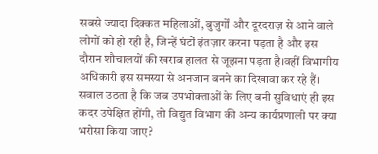सबसे ज्यादा दिक्कत महिलाओं, बुजुर्गों और दूरदराज़ से आने वाले लोगों को हो रही है, जिन्हें घंटों इंतज़ार करना पड़ता है और इस दौरान शौचालयों की खराब हालत से जूझना पड़ता है।वहीं विभागीय अधिकारी इस समस्या से अनजान बनने का दिखावा कर रहे हैं। सवाल उठता है कि जब उपभोक्ताओं के लिए बनी सुविधाएं ही इस कदर उपेक्षित होंगी, तो विद्युत विभाग की अन्य कार्यप्रणाली पर क्या भरोसा किया जाए?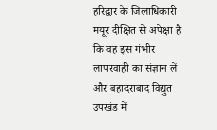हरिद्वार के जिलाधिकारी मयूर दीक्षित से अपेक्षा है कि वह इस गंभीर लापरवाही का संज्ञान लें और बहादराबाद विद्युत उपखंड में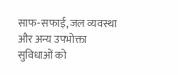साफ-सफाई, जल व्यवस्था और अन्य उपभोक्ता सुविधाओं को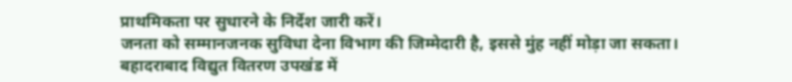प्राथमिकता पर सुधारने के निर्देश जारी करें।
जनता को सम्मानजनक सुविधा देना विभाग की जिम्मेदारी है, इससे मुंह नहीं मोड़ा जा सकता।
बहादराबाद विद्युत वितरण उपखंड में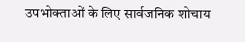उपभोक्ताओं के लिए सार्वजनिक शोचाय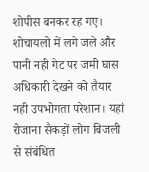शोपीस बनकर रह गए। शोचायलो में लगे जले और पानी नही गेट पर जमी घास अधिकारी देखने को तैयार नही उपभोगता परेशान। यहां रोजाना सैकड़ों लोग बिजली से संबंधित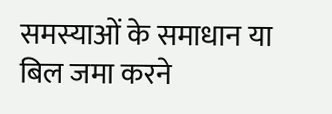समस्याओं के समाधान या बिल जमा करने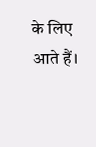के लिए आते हैं।